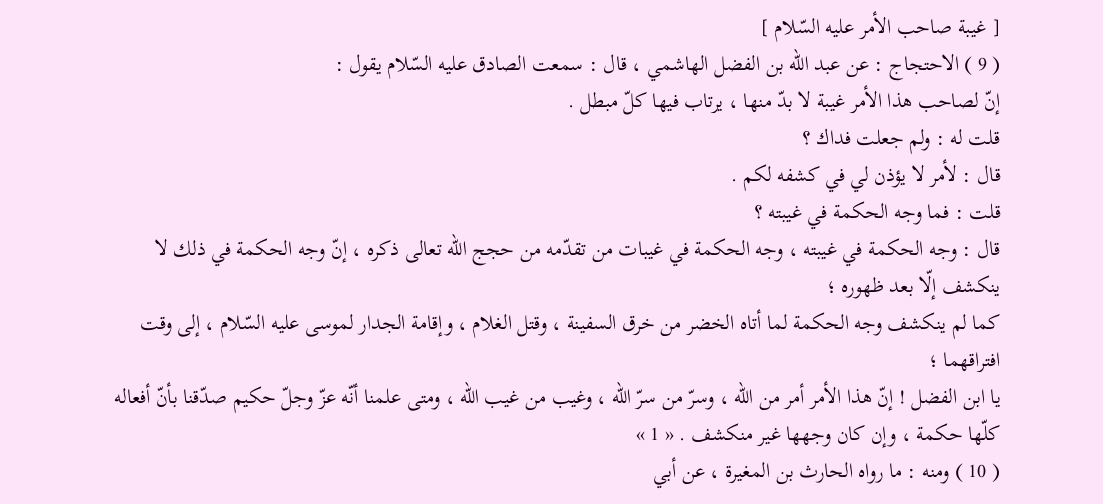[ غيبة صاحب الأمر عليه السّلام ]
( 9 ) الاحتجاج : عن عبد اللّه بن الفضل الهاشمي ، قال : سمعت الصادق عليه السّلام يقول :
إنّ لصاحب هذا الأمر غيبة لا بدّ منها ، يرتاب فيها كلّ مبطل .
قلت له : ولم جعلت فداك ؟
قال : لأمر لا يؤذن لي في كشفه لكم .
قلت : فما وجه الحكمة في غيبته ؟
قال : وجه الحكمة في غيبته ، وجه الحكمة في غيبات من تقدّمه من حجج اللّه تعالى ذكره ، إنّ وجه الحكمة في ذلك لا ينكشف إلّا بعد ظهوره ؛
كما لم ينكشف وجه الحكمة لما أتاه الخضر من خرق السفينة ، وقتل الغلام ، وإقامة الجدار لموسى عليه السّلام ، إلى وقت افتراقهما ؛
يا ابن الفضل ! إنّ هذا الأمر أمر من اللّه ، وسرّ من سرّ اللّه ، وغيب من غيب اللّه ، ومتى علمنا أنّه عزّ وجلّ حكيم صدّقنا بأنّ أفعاله كلّها حكمة ، وإن كان وجهها غير منكشف . « 1 »
( 10 ) ومنه : ما رواه الحارث بن المغيرة ، عن أبي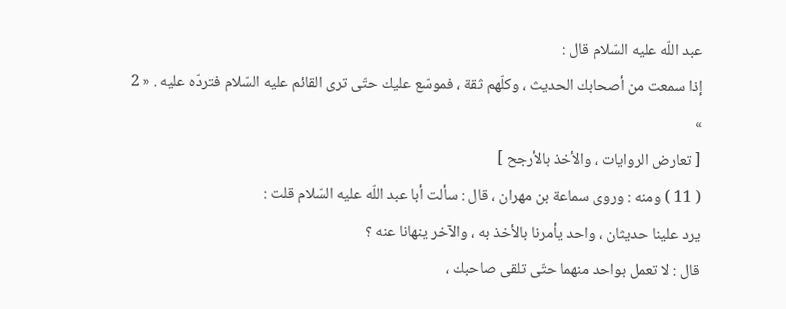عبد اللّه عليه السّلام قال :
إذا سمعت من أصحابك الحديث ، وكلّهم ثقة ، فموسّع عليك حتّى ترى القائم عليه السّلام فتردّه عليه . « 2 »
[ تعارض الروايات ، والأخذ بالأرجح ]
( 11 ) ومنه : وروى سماعة بن مهران ، قال : سألت أبا عبد اللّه عليه السّلام قلت :
يرد علينا حديثان ، واحد يأمرنا بالأخذ به ، والآخر ينهانا عنه ؟
قال : لا تعمل بواحد منهما حتّى تلقى صاحبك ،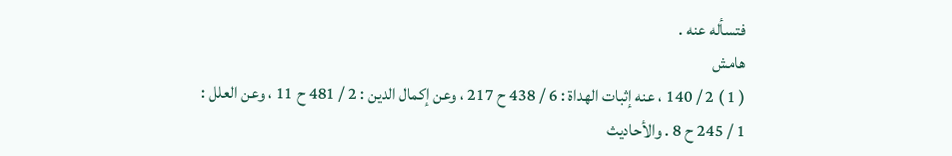فتسأله عنه .
هامش
( 1 ) 2 / 140 ، عنه إثبات الهداة : 6 / 438 ح 217 ، وعن إكمال الدين : 2 / 481 ح 11 ، وعن العلل :
1 / 245 ح 8 . والأحاديث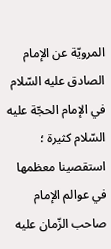المرويّة عن الإمام الصادق عليه السّلام في الإمام الحجّة عليه السّلام كثيرة ؛
استقصينا معظمها في عوالم الإمام صاحب الزّمان عليه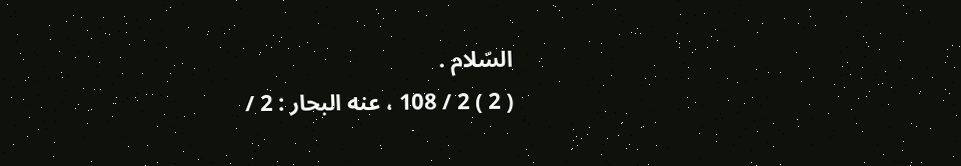السّلام .
( 2 ) 2 / 108 ، عنه البحار : 2 /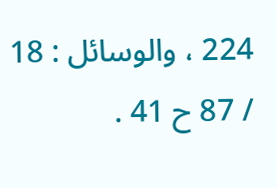224 ، والوسائل : 18 / 87 ح 41 .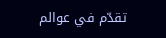تقدّم في عوالم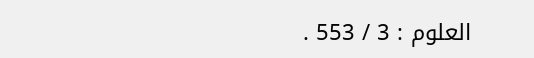العلوم : 3 / 553 .